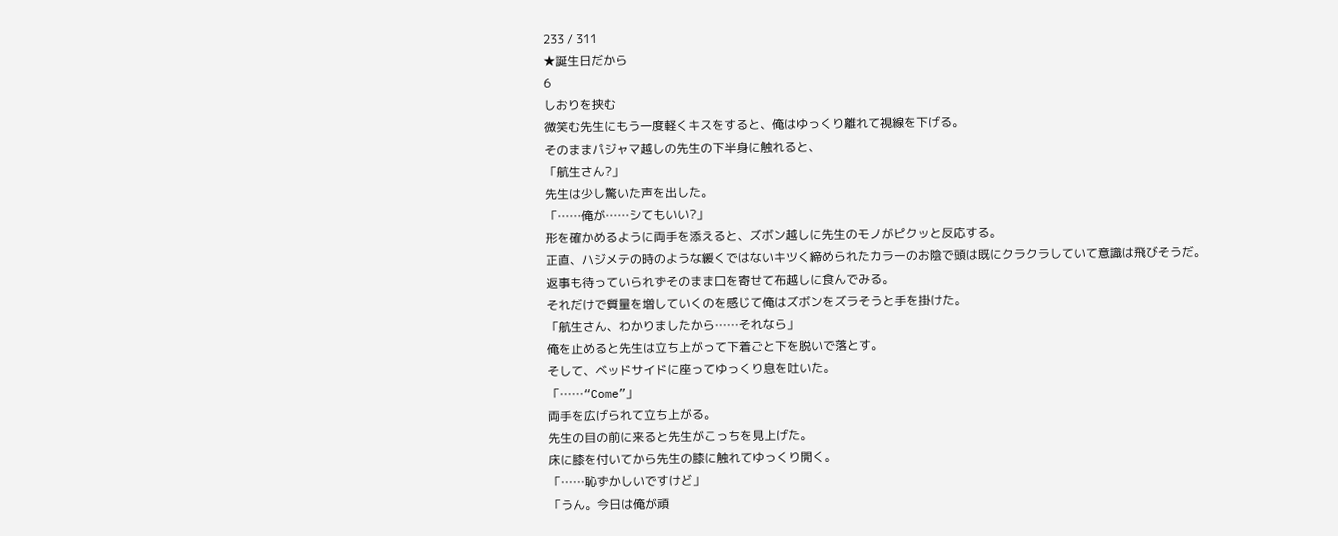233 / 311
★誕生日だから
6
しおりを挟む
微笑む先生にもう一度軽くキスをすると、俺はゆっくり離れて視線を下げる。
そのままパジャマ越しの先生の下半身に触れると、
「航生さん?」
先生は少し驚いた声を出した。
「……俺が……シてもいい?」
形を確かめるように両手を添えると、ズボン越しに先生のモノがピクッと反応する。
正直、ハジメテの時のような緩くではないキツく締められたカラーのお陰で頭は既にクラクラしていて意識は飛びそうだ。
返事も待っていられずそのまま口を寄せて布越しに食んでみる。
それだけで質量を増していくのを感じて俺はズボンをズラそうと手を掛けた。
「航生さん、わかりましたから……それなら」
俺を止めると先生は立ち上がって下着ごと下を脱いで落とす。
そして、ベッドサイドに座ってゆっくり息を吐いた。
「……“Come”」
両手を広げられて立ち上がる。
先生の目の前に来ると先生がこっちを見上げた。
床に膝を付いてから先生の膝に触れてゆっくり開く。
「……恥ずかしいですけど」
「うん。今日は俺が頑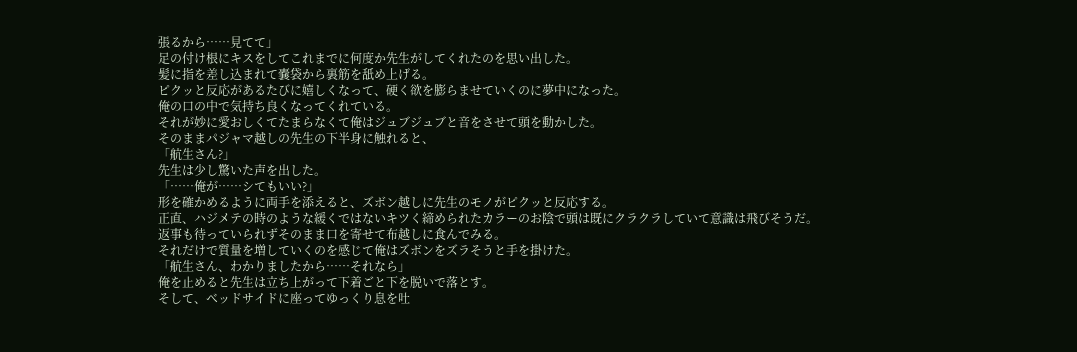張るから……見てて」
足の付け根にキスをしてこれまでに何度か先生がしてくれたのを思い出した。
髪に指を差し込まれて嚢袋から裏筋を舐め上げる。
ピクッと反応があるたびに嬉しくなって、硬く欲を膨らませていくのに夢中になった。
俺の口の中で気持ち良くなってくれている。
それが妙に愛おしくてたまらなくて俺はジュブジュブと音をさせて頭を動かした。
そのままパジャマ越しの先生の下半身に触れると、
「航生さん?」
先生は少し驚いた声を出した。
「……俺が……シてもいい?」
形を確かめるように両手を添えると、ズボン越しに先生のモノがピクッと反応する。
正直、ハジメテの時のような緩くではないキツく締められたカラーのお陰で頭は既にクラクラしていて意識は飛びそうだ。
返事も待っていられずそのまま口を寄せて布越しに食んでみる。
それだけで質量を増していくのを感じて俺はズボンをズラそうと手を掛けた。
「航生さん、わかりましたから……それなら」
俺を止めると先生は立ち上がって下着ごと下を脱いで落とす。
そして、ベッドサイドに座ってゆっくり息を吐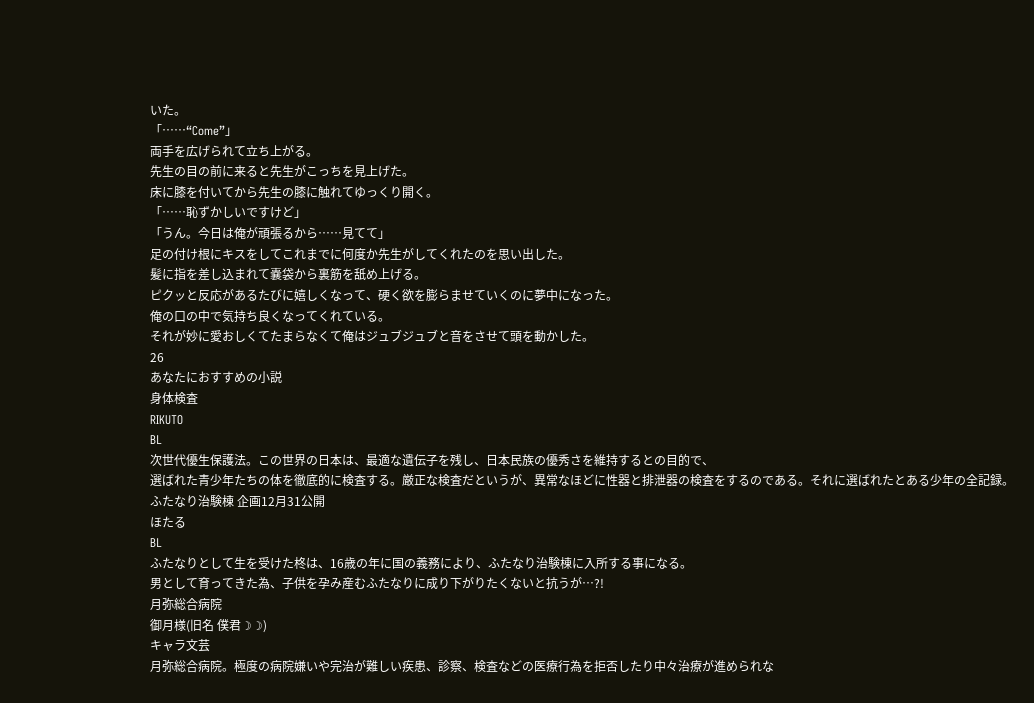いた。
「……“Come”」
両手を広げられて立ち上がる。
先生の目の前に来ると先生がこっちを見上げた。
床に膝を付いてから先生の膝に触れてゆっくり開く。
「……恥ずかしいですけど」
「うん。今日は俺が頑張るから……見てて」
足の付け根にキスをしてこれまでに何度か先生がしてくれたのを思い出した。
髪に指を差し込まれて嚢袋から裏筋を舐め上げる。
ピクッと反応があるたびに嬉しくなって、硬く欲を膨らませていくのに夢中になった。
俺の口の中で気持ち良くなってくれている。
それが妙に愛おしくてたまらなくて俺はジュブジュブと音をさせて頭を動かした。
26
あなたにおすすめの小説
身体検査
RIKUTO
BL
次世代優生保護法。この世界の日本は、最適な遺伝子を残し、日本民族の優秀さを維持するとの目的で、
選ばれた青少年たちの体を徹底的に検査する。厳正な検査だというが、異常なほどに性器と排泄器の検査をするのである。それに選ばれたとある少年の全記録。
ふたなり治験棟 企画12月31公開
ほたる
BL
ふたなりとして生を受けた柊は、16歳の年に国の義務により、ふたなり治験棟に入所する事になる。
男として育ってきた為、子供を孕み産むふたなりに成り下がりたくないと抗うが…?!
月弥総合病院
御月様(旧名 僕君☽☽)
キャラ文芸
月弥総合病院。極度の病院嫌いや完治が難しい疾患、診察、検査などの医療行為を拒否したり中々治療が進められな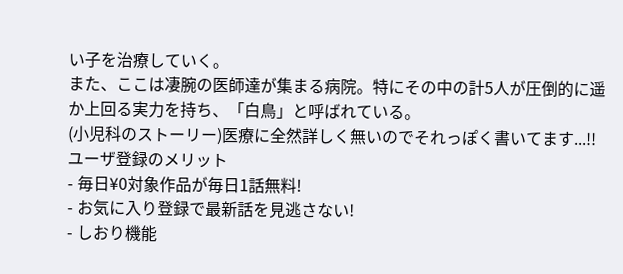い子を治療していく。
また、ここは凄腕の医師達が集まる病院。特にその中の計5人が圧倒的に遥か上回る実力を持ち、「白鳥」と呼ばれている。
(小児科のストーリー)医療に全然詳しく無いのでそれっぽく書いてます...!!
ユーザ登録のメリット
- 毎日¥0対象作品が毎日1話無料!
- お気に入り登録で最新話を見逃さない!
- しおり機能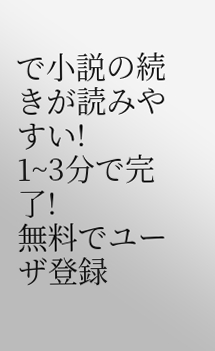で小説の続きが読みやすい!
1~3分で完了!
無料でユーザ登録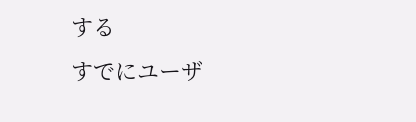する
すでにユーザ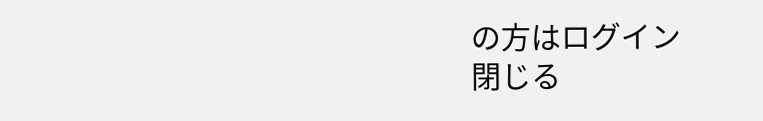の方はログイン
閉じる